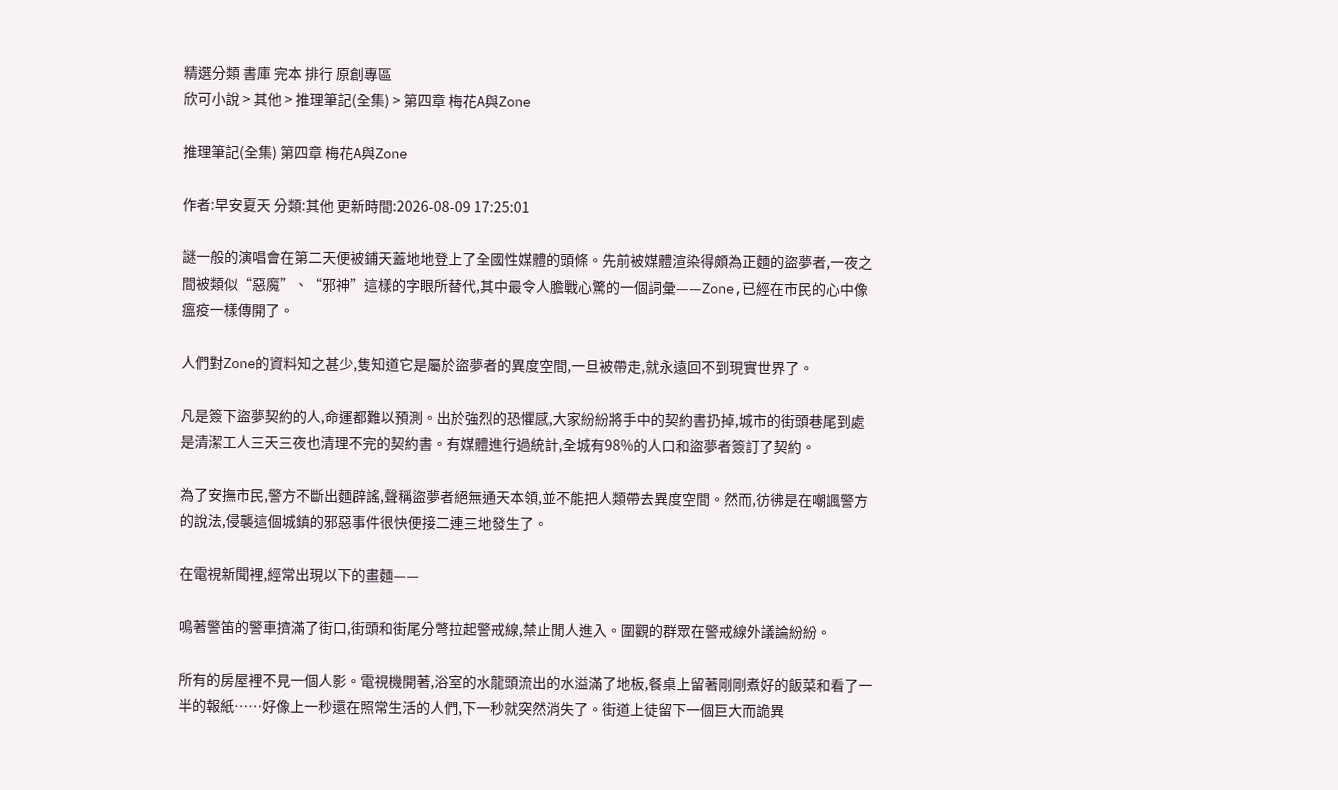精選分類 書庫 完本 排行 原創專區
欣可小說 > 其他 > 推理筆記(全集) > 第四章 梅花A與Zone

推理筆記(全集) 第四章 梅花A與Zone

作者:早安夏天 分類:其他 更新時間:2026-08-09 17:25:01

謎一般的演唱會在第二天便被鋪天蓋地地登上了全國性媒體的頭條。先前被媒體渲染得頗為正麵的盜夢者,一夜之間被類似“惡魔”、“邪神”這樣的字眼所替代,其中最令人膽戰心驚的一個詞彙——Zone,已經在市民的心中像瘟疫一樣傳開了。

人們對Zone的資料知之甚少,隻知道它是屬於盜夢者的異度空間,一旦被帶走,就永遠回不到現實世界了。

凡是簽下盜夢契約的人,命運都難以預測。出於強烈的恐懼感,大家紛紛將手中的契約書扔掉,城市的街頭巷尾到處是清潔工人三天三夜也清理不完的契約書。有媒體進行過統計,全城有98%的人口和盜夢者簽訂了契約。

為了安撫市民,警方不斷出麵辟謠,聲稱盜夢者絕無通天本領,並不能把人類帶去異度空間。然而,彷彿是在嘲諷警方的說法,侵襲這個城鎮的邪惡事件很快便接二連三地發生了。

在電視新聞裡,經常出現以下的畫麵——

鳴著警笛的警車擠滿了街口,街頭和街尾分彆拉起警戒線,禁止閒人進入。圍觀的群眾在警戒線外議論紛紛。

所有的房屋裡不見一個人影。電視機開著,浴室的水龍頭流出的水溢滿了地板,餐桌上留著剛剛煮好的飯菜和看了一半的報紙……好像上一秒還在照常生活的人們,下一秒就突然消失了。街道上徒留下一個巨大而詭異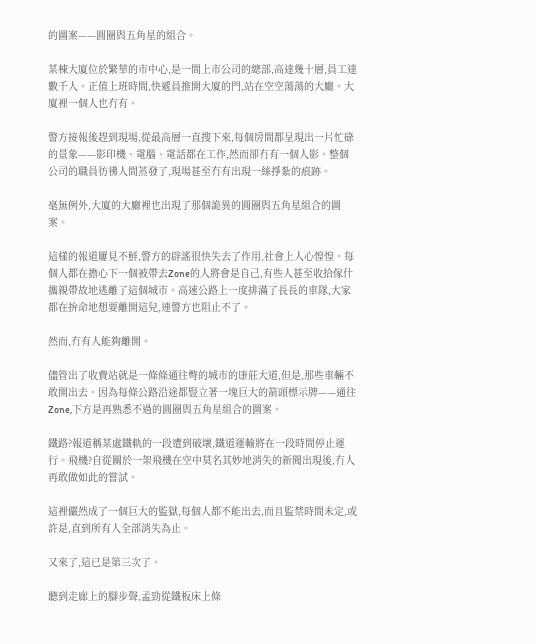的圖案——圓圈與五角星的組合。

某棟大廈位於繁華的市中心,是一間上市公司的總部,高達幾十層,員工達數千人。正值上班時間,快遞員推開大廈的門,站在空空蕩蕩的大廳。大廈裡一個人也冇有。

警方接報後趕到現場,從最高層一直搜下來,每個房間都呈現出一片忙碌的景象——影印機、電腦、電話都在工作,然而卻冇有一個人影。整個公司的職員彷彿人間蒸發了,現場甚至冇有出現一絲掙紮的痕跡。

毫無例外,大廈的大廳裡也出現了那個詭異的圓圈與五角星組合的圖案。

這樣的報道屢見不鮮,警方的辟謠很快失去了作用,社會上人心惶惶。每個人都在擔心下一個被帶去Zone的人將會是自己,有些人甚至收拾傢什攜親帶故地逃離了這個城市。高速公路上一度排滿了長長的車隊,大家都在拚命地想要離開這兒,連警方也阻止不了。

然而,冇有人能夠離開。

儘管出了收費站就是一條條通往彆的城市的康莊大道,但是,那些車輛不敢開出去。因為每條公路沿途都豎立著一塊巨大的箭頭標示牌——通往Zone,下方是再熟悉不過的圓圈與五角星組合的圖案。

鐵路?報道稱某處鐵軌的一段遭到破壞,鐵道運輸將在一段時間停止運行。飛機?自從關於一架飛機在空中莫名其妙地消失的新聞出現後,冇人再敢做如此的嘗試。

這裡儼然成了一個巨大的監獄,每個人都不能出去,而且監禁時間未定,或許是,直到所有人全部消失為止。

又來了,這已是第三次了。

聽到走廊上的腳步聲,孟勁從鐵板床上條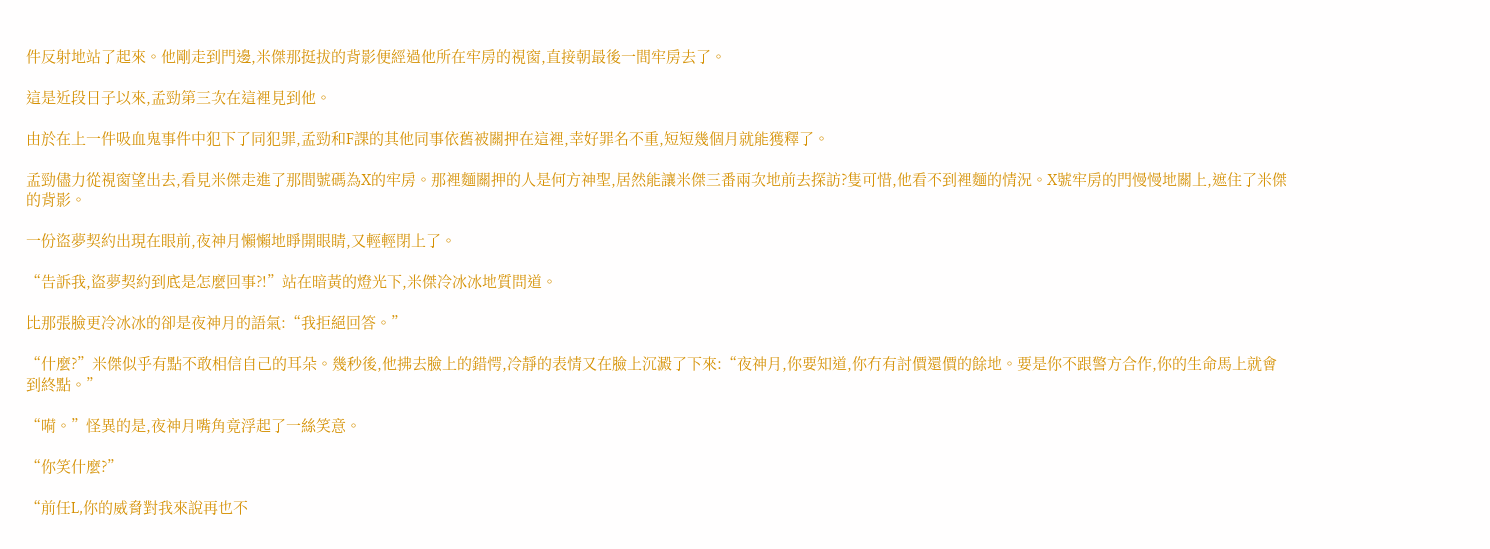件反射地站了起來。他剛走到門邊,米傑那挺拔的背影便經過他所在牢房的視窗,直接朝最後一間牢房去了。

這是近段日子以來,孟勁第三次在這裡見到他。

由於在上一件吸血鬼事件中犯下了同犯罪,孟勁和F課的其他同事依舊被關押在這裡,幸好罪名不重,短短幾個月就能獲釋了。

孟勁儘力從視窗望出去,看見米傑走進了那間號碼為X的牢房。那裡麵關押的人是何方神聖,居然能讓米傑三番兩次地前去探訪?隻可惜,他看不到裡麵的情況。X號牢房的門慢慢地關上,遮住了米傑的背影。

一份盜夢契約出現在眼前,夜神月懶懶地睜開眼睛,又輕輕閉上了。

“告訴我,盜夢契約到底是怎麼回事?!”站在暗黃的燈光下,米傑冷冰冰地質問道。

比那張臉更冷冰冰的卻是夜神月的語氣:“我拒絕回答。”

“什麼?”米傑似乎有點不敢相信自己的耳朵。幾秒後,他拂去臉上的錯愕,冷靜的表情又在臉上沉澱了下來:“夜神月,你要知道,你冇有討價還價的餘地。要是你不跟警方合作,你的生命馬上就會到終點。”

“嗬。”怪異的是,夜神月嘴角竟浮起了一絲笑意。

“你笑什麼?”

“前任L,你的威脅對我來說再也不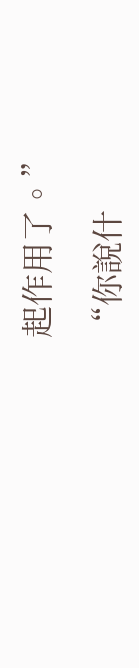起作用了。”

“你說什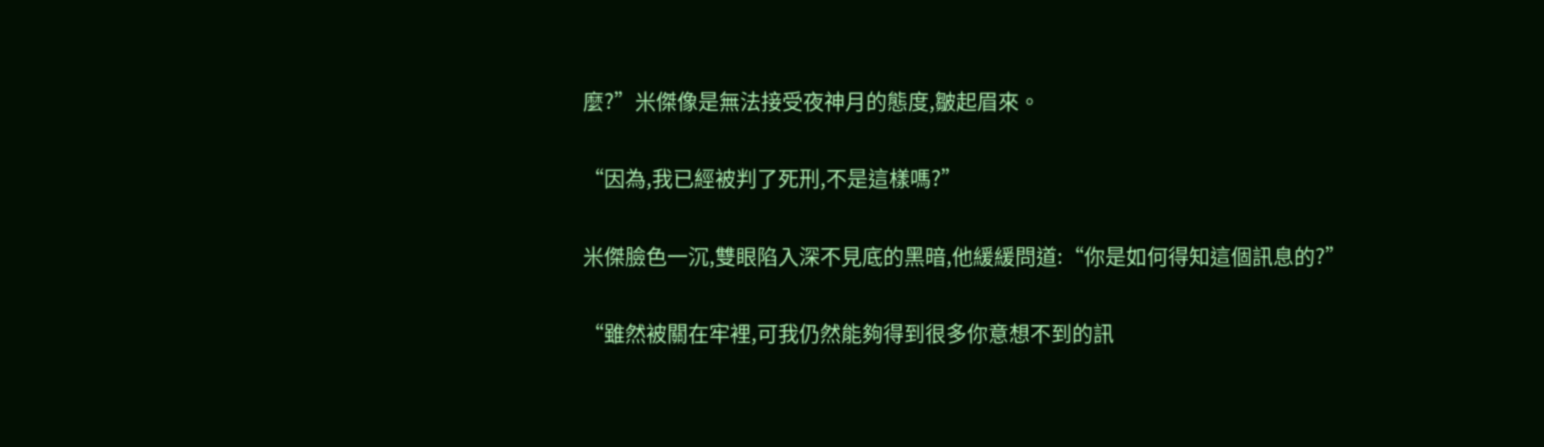麼?”米傑像是無法接受夜神月的態度,皺起眉來。

“因為,我已經被判了死刑,不是這樣嗎?”

米傑臉色一沉,雙眼陷入深不見底的黑暗,他緩緩問道:“你是如何得知這個訊息的?”

“雖然被關在牢裡,可我仍然能夠得到很多你意想不到的訊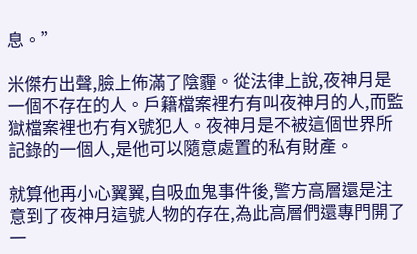息。”

米傑冇出聲,臉上佈滿了陰霾。從法律上說,夜神月是一個不存在的人。戶籍檔案裡冇有叫夜神月的人,而監獄檔案裡也冇有X號犯人。夜神月是不被這個世界所記錄的一個人,是他可以隨意處置的私有財產。

就算他再小心翼翼,自吸血鬼事件後,警方高層還是注意到了夜神月這號人物的存在,為此高層們還專門開了一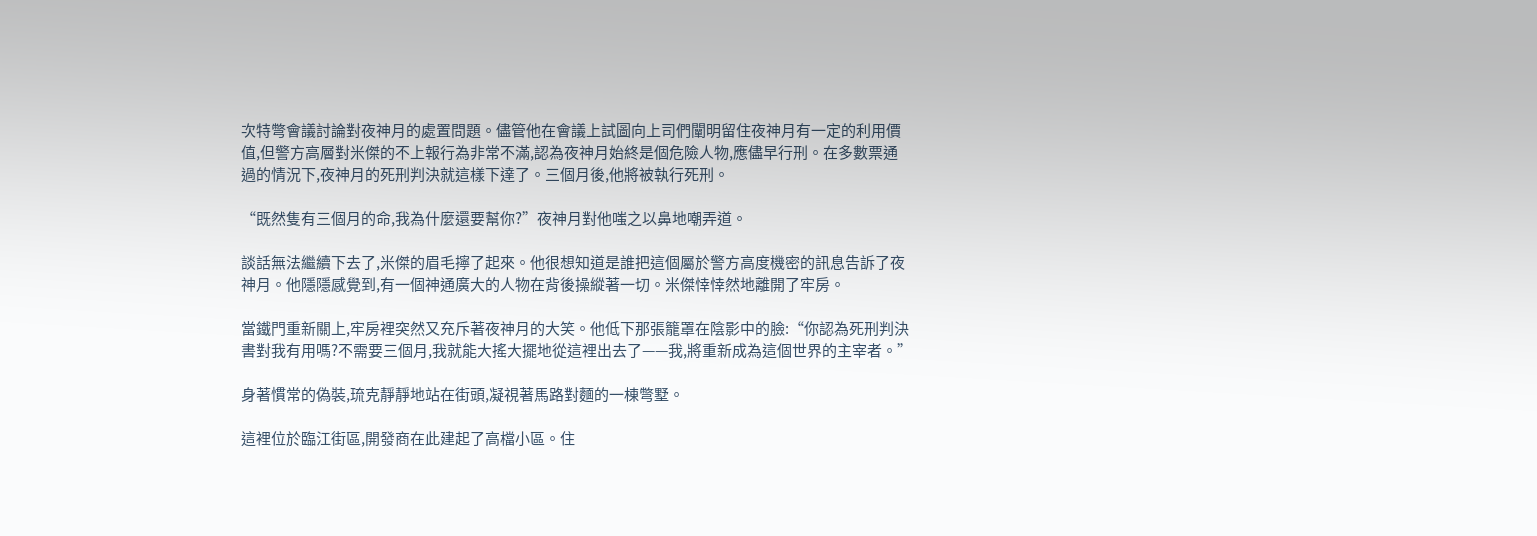次特彆會議討論對夜神月的處置問題。儘管他在會議上試圖向上司們闡明留住夜神月有一定的利用價值,但警方高層對米傑的不上報行為非常不滿,認為夜神月始終是個危險人物,應儘早行刑。在多數票通過的情況下,夜神月的死刑判決就這樣下達了。三個月後,他將被執行死刑。

“既然隻有三個月的命,我為什麼還要幫你?”夜神月對他嗤之以鼻地嘲弄道。

談話無法繼續下去了,米傑的眉毛擰了起來。他很想知道是誰把這個屬於警方高度機密的訊息告訴了夜神月。他隱隱感覺到,有一個神通廣大的人物在背後操縱著一切。米傑悻悻然地離開了牢房。

當鐵門重新關上,牢房裡突然又充斥著夜神月的大笑。他低下那張籠罩在陰影中的臉:“你認為死刑判決書對我有用嗎?不需要三個月,我就能大搖大擺地從這裡出去了——我,將重新成為這個世界的主宰者。”

身著慣常的偽裝,琉克靜靜地站在街頭,凝視著馬路對麵的一棟彆墅。

這裡位於臨江街區,開發商在此建起了高檔小區。住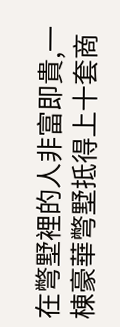在彆墅裡的人非富即貴,一棟豪華彆墅抵得上十套商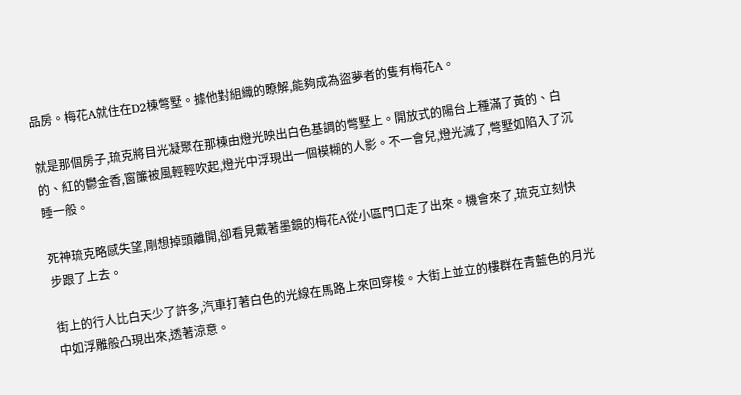品房。梅花A就住在D2棟彆墅。據他對組織的瞭解,能夠成為盜夢者的隻有梅花A。

就是那個房子,琉克將目光凝聚在那棟由燈光映出白色基調的彆墅上。開放式的陽台上種滿了黃的、白的、紅的鬱金香,窗簾被風輕輕吹起,燈光中浮現出一個模糊的人影。不一會兒,燈光滅了,彆墅如陷入了沉睡一般。

死神琉克略感失望,剛想掉頭離開,卻看見戴著墨鏡的梅花A從小區門口走了出來。機會來了,琉克立刻快步跟了上去。

街上的行人比白天少了許多,汽車打著白色的光線在馬路上來回穿梭。大街上並立的樓群在青藍色的月光中如浮雕般凸現出來,透著涼意。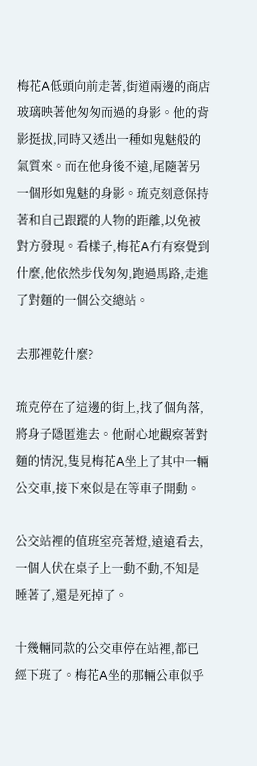梅花A低頭向前走著,街道兩邊的商店玻璃映著他匆匆而過的身影。他的背影挺拔,同時又透出一種如鬼魅般的氣質來。而在他身後不遠,尾隨著另一個形如鬼魅的身影。琉克刻意保持著和自己跟蹤的人物的距離,以免被對方發現。看樣子,梅花A冇有察覺到什麼,他依然步伐匆匆,跑過馬路,走進了對麵的一個公交總站。

去那裡乾什麼?

琉克停在了這邊的街上,找了個角落,將身子隱匿進去。他耐心地觀察著對麵的情況,隻見梅花A坐上了其中一輛公交車,接下來似是在等車子開動。

公交站裡的值班室亮著燈,遠遠看去,一個人伏在桌子上一動不動,不知是睡著了,還是死掉了。

十幾輛同款的公交車停在站裡,都已經下班了。梅花A坐的那輛公車似乎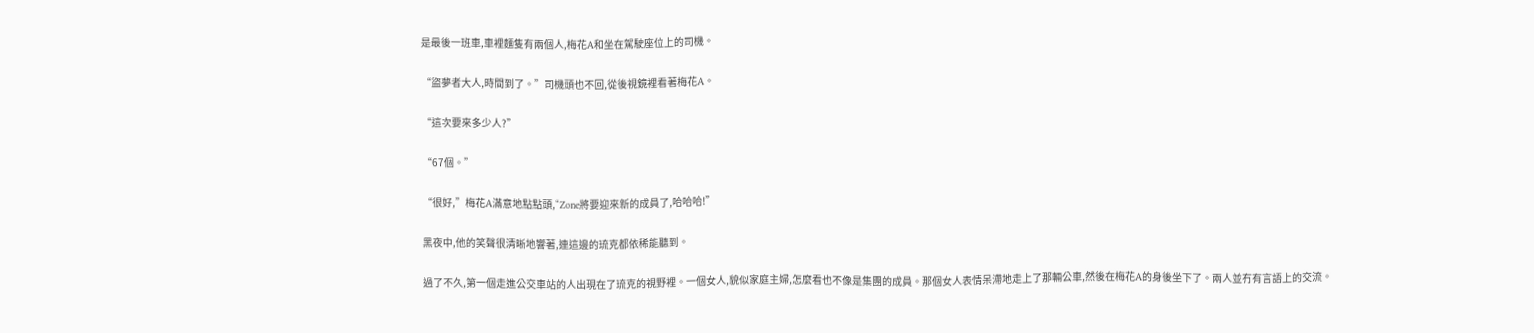是最後一班車,車裡麵隻有兩個人,梅花A和坐在駕駛座位上的司機。

“盜夢者大人,時間到了。”司機頭也不回,從後視鏡裡看著梅花A。

“這次要來多少人?”

“67個。”

“很好,”梅花A滿意地點點頭,“Zone將要迎來新的成員了,哈哈哈!”

黑夜中,他的笑聲很清晰地響著,連這邊的琉克都依稀能聽到。

過了不久,第一個走進公交車站的人出現在了琉克的視野裡。一個女人,貌似家庭主婦,怎麼看也不像是集團的成員。那個女人表情呆滯地走上了那輛公車,然後在梅花A的身後坐下了。兩人並冇有言語上的交流。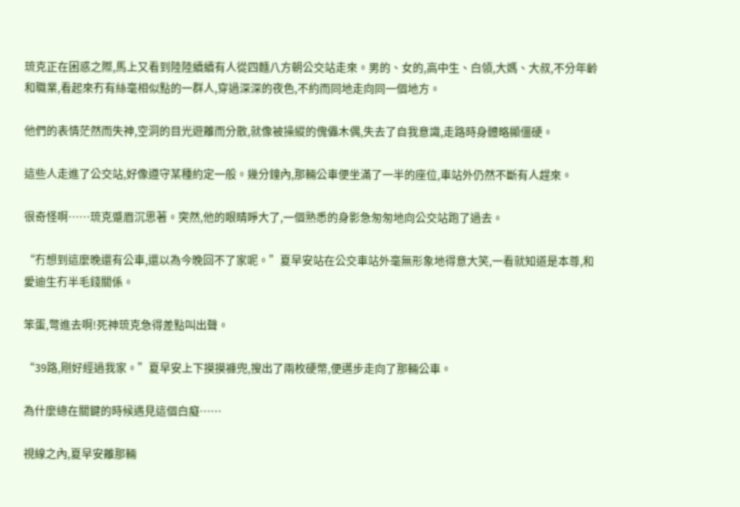琉克正在困惑之際,馬上又看到陸陸續續有人從四麵八方朝公交站走來。男的、女的,高中生、白領,大媽、大叔,不分年齡和職業,看起來冇有絲毫相似點的一群人,穿過深深的夜色,不約而同地走向同一個地方。

他們的表情茫然而失神,空洞的目光遊離而分散,就像被操縱的傀儡木偶,失去了自我意識,走路時身體略顯僵硬。

這些人走進了公交站,好像遵守某種約定一般。幾分鐘內,那輛公車便坐滿了一半的座位,車站外仍然不斷有人趕來。

很奇怪啊……琉克蹙眉沉思著。突然,他的眼睛睜大了,一個熟悉的身影急匆匆地向公交站跑了過去。

“冇想到這麼晚還有公車,還以為今晚回不了家呢。”夏早安站在公交車站外毫無形象地得意大笑,一看就知道是本尊,和愛迪生冇半毛錢關係。

笨蛋,彆進去啊!死神琉克急得差點叫出聲。

“39路,剛好經過我家。”夏早安上下摸摸褲兜,搜出了兩枚硬幣,便邁步走向了那輛公車。

為什麼總在關鍵的時候遇見這個白癡……

視線之內,夏早安離那輛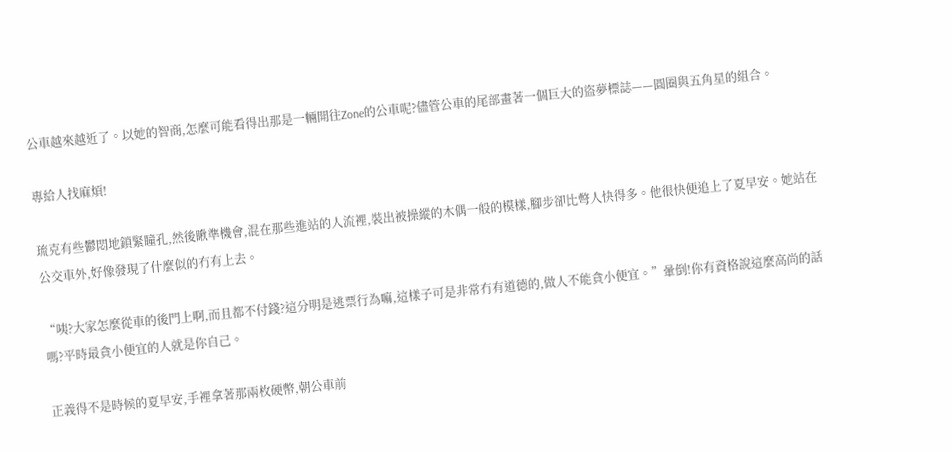公車越來越近了。以她的智商,怎麼可能看得出那是一輛開往Zone的公車呢?儘管公車的尾部畫著一個巨大的盜夢標誌——圓圈與五角星的組合。

專給人找麻煩!

琉克有些鬱悶地鎖緊瞳孔,然後瞅準機會,混在那些進站的人流裡,裝出被操縱的木偶一般的模樣,腳步卻比彆人快得多。他很快便追上了夏早安。她站在公交車外,好像發現了什麼似的冇有上去。

“咦?大家怎麼從車的後門上啊,而且都不付錢?這分明是逃票行為嘛,這樣子可是非常冇有道德的,做人不能貪小便宜。”暈倒!你有資格說這麼高尚的話嗎?平時最貪小便宜的人就是你自己。

正義得不是時候的夏早安,手裡拿著那兩枚硬幣,朝公車前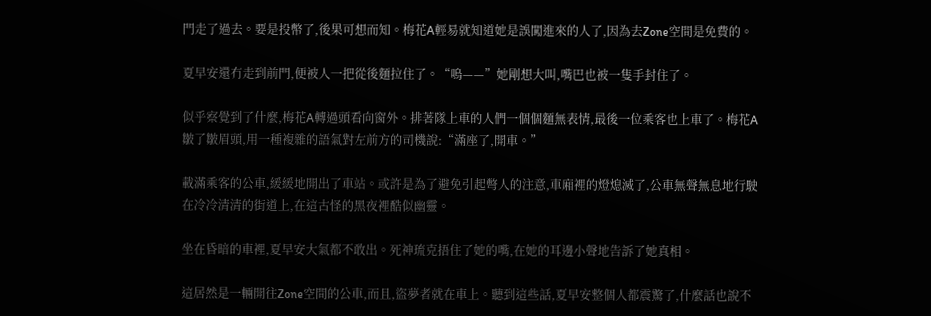門走了過去。要是投幣了,後果可想而知。梅花A輕易就知道她是誤闖進來的人了,因為去Zone空間是免費的。

夏早安還冇走到前門,便被人一把從後麵拉住了。“嗚——”她剛想大叫,嘴巴也被一隻手封住了。

似乎察覺到了什麼,梅花A轉過頭看向窗外。排著隊上車的人們一個個麵無表情,最後一位乘客也上車了。梅花A皺了皺眉頭,用一種複雜的語氣對左前方的司機說:“滿座了,開車。”

載滿乘客的公車,緩緩地開出了車站。或許是為了避免引起彆人的注意,車廂裡的燈熄滅了,公車無聲無息地行駛在冷冷清清的街道上,在這古怪的黑夜裡酷似幽靈。

坐在昏暗的車裡,夏早安大氣都不敢出。死神琉克捂住了她的嘴,在她的耳邊小聲地告訴了她真相。

這居然是一輛開往Zone空間的公車,而且,盜夢者就在車上。聽到這些話,夏早安整個人都震驚了,什麼話也說不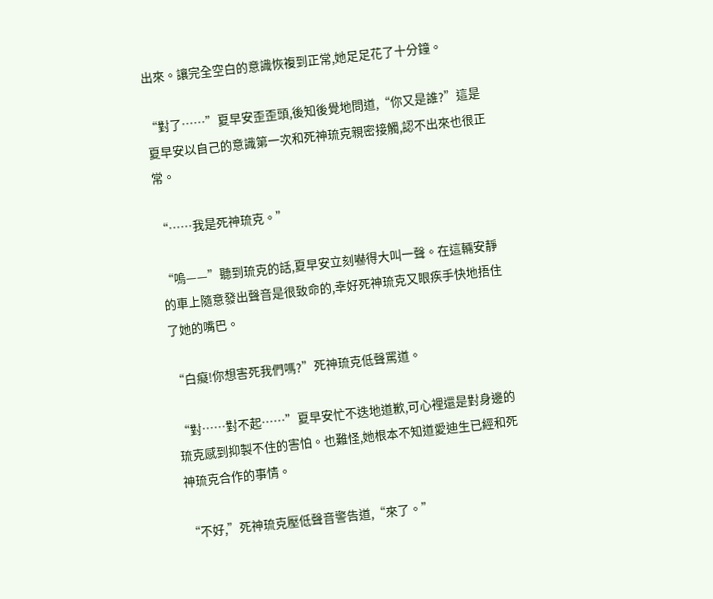出來。讓完全空白的意識恢複到正常,她足足花了十分鐘。

“對了……”夏早安歪歪頭,後知後覺地問道,“你又是誰?”這是夏早安以自己的意識第一次和死神琉克親密接觸,認不出來也很正常。

“……我是死神琉克。”

“嗚——”聽到琉克的話,夏早安立刻嚇得大叫一聲。在這輛安靜的車上隨意發出聲音是很致命的,幸好死神琉克又眼疾手快地捂住了她的嘴巴。

“白癡!你想害死我們嗎?”死神琉克低聲罵道。

“對……對不起……”夏早安忙不迭地道歉,可心裡還是對身邊的琉克感到抑製不住的害怕。也難怪,她根本不知道愛迪生已經和死神琉克合作的事情。

“不好,”死神琉克壓低聲音警告道,“來了。”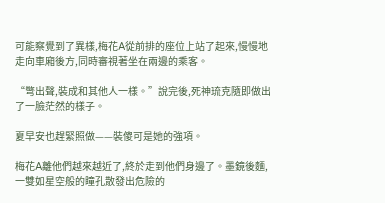可能察覺到了異樣,梅花A從前排的座位上站了起來,慢慢地走向車廂後方,同時審視著坐在兩邊的乘客。

“彆出聲,裝成和其他人一樣。”說完後,死神琉克隨即做出了一臉茫然的樣子。

夏早安也趕緊照做——裝傻可是她的強項。

梅花A離他們越來越近了,終於走到他們身邊了。墨鏡後麵,一雙如星空般的瞳孔散發出危險的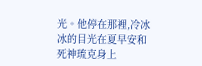光。他停在那裡,冷冰冰的目光在夏早安和死神琉克身上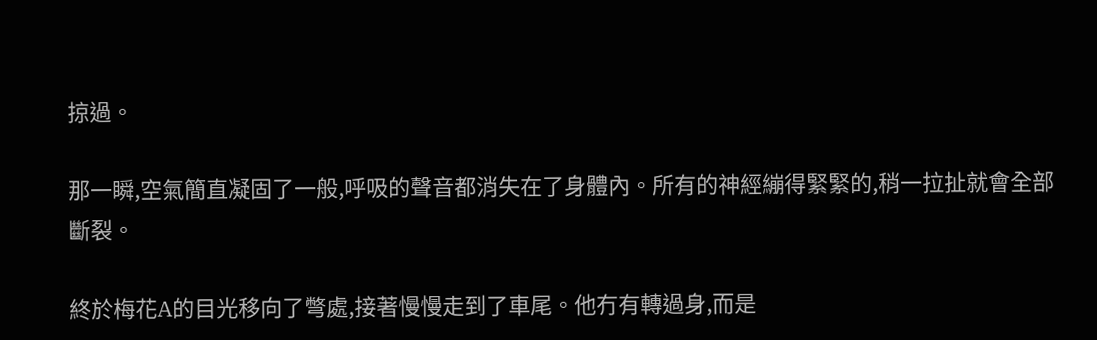掠過。

那一瞬,空氣簡直凝固了一般,呼吸的聲音都消失在了身體內。所有的神經繃得緊緊的,稍一拉扯就會全部斷裂。

終於梅花A的目光移向了彆處,接著慢慢走到了車尾。他冇有轉過身,而是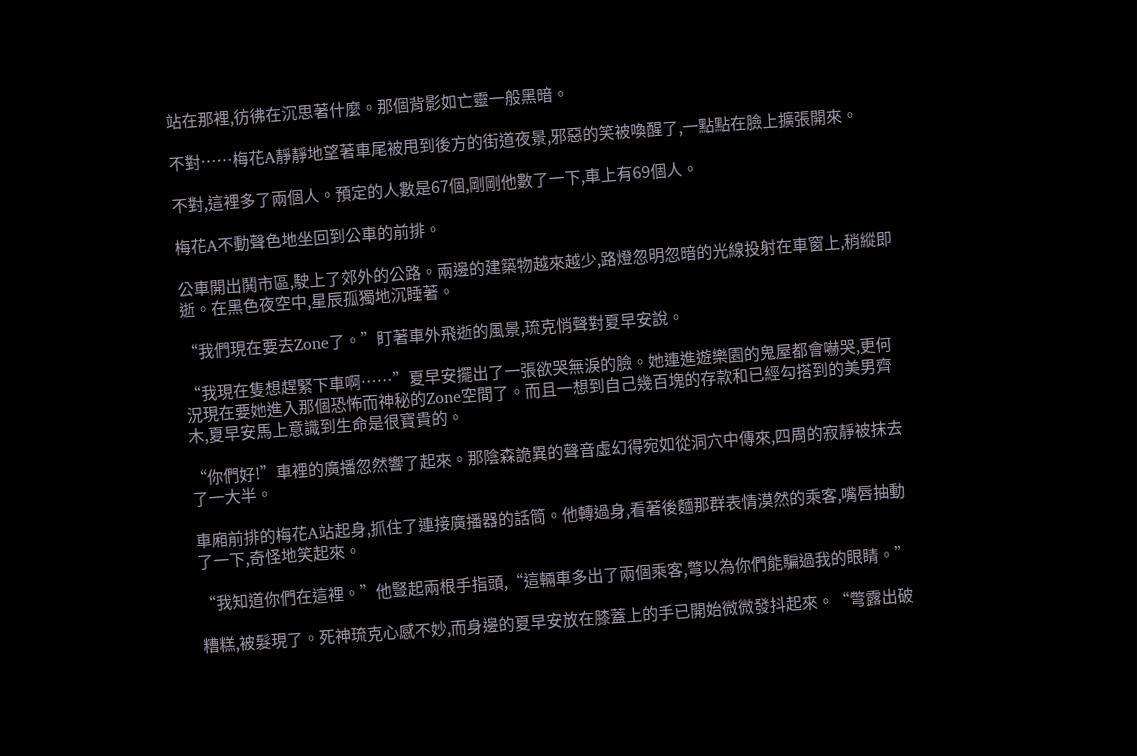站在那裡,彷彿在沉思著什麼。那個背影如亡靈一般黑暗。

不對……梅花A靜靜地望著車尾被甩到後方的街道夜景,邪惡的笑被喚醒了,一點點在臉上擴張開來。

不對,這裡多了兩個人。預定的人數是67個,剛剛他數了一下,車上有69個人。

梅花A不動聲色地坐回到公車的前排。

公車開出鬨市區,駛上了郊外的公路。兩邊的建築物越來越少,路燈忽明忽暗的光線投射在車窗上,稍縱即逝。在黑色夜空中,星辰孤獨地沉睡著。

“我們現在要去Zone了。”盯著車外飛逝的風景,琉克悄聲對夏早安說。

“我現在隻想趕緊下車啊……”夏早安擺出了一張欲哭無淚的臉。她連進遊樂園的鬼屋都會嚇哭,更何況現在要她進入那個恐怖而神秘的Zone空間了。而且一想到自己幾百塊的存款和已經勾搭到的美男齊木,夏早安馬上意識到生命是很寶貴的。

“你們好!”車裡的廣播忽然響了起來。那陰森詭異的聲音虛幻得宛如從洞穴中傳來,四周的寂靜被抹去了一大半。

車廂前排的梅花A站起身,抓住了連接廣播器的話筒。他轉過身,看著後麵那群表情漠然的乘客,嘴唇抽動了一下,奇怪地笑起來。

“我知道你們在這裡。”他豎起兩根手指頭,“這輛車多出了兩個乘客,彆以為你們能騙過我的眼睛。”

糟糕,被髮現了。死神琉克心感不妙,而身邊的夏早安放在膝蓋上的手已開始微微發抖起來。“彆露出破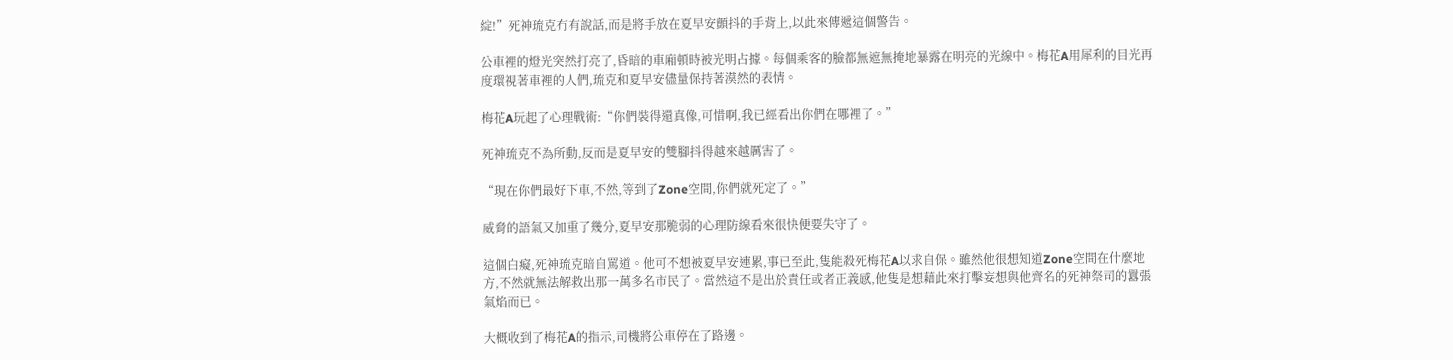綻!”死神琉克冇有說話,而是將手放在夏早安顫抖的手背上,以此來傳遞這個警告。

公車裡的燈光突然打亮了,昏暗的車廂頓時被光明占據。每個乘客的臉都無遮無掩地暴露在明亮的光線中。梅花A用犀利的目光再度環視著車裡的人們,琉克和夏早安儘量保持著漠然的表情。

梅花A玩起了心理戰術:“你們裝得還真像,可惜啊,我已經看出你們在哪裡了。”

死神琉克不為所動,反而是夏早安的雙腳抖得越來越厲害了。

“現在你們最好下車,不然,等到了Zone空間,你們就死定了。”

威脅的語氣又加重了幾分,夏早安那脆弱的心理防線看來很快便要失守了。

這個白癡,死神琉克暗自罵道。他可不想被夏早安連累,事已至此,隻能殺死梅花A以求自保。雖然他很想知道Zone空間在什麼地方,不然就無法解救出那一萬多名市民了。當然這不是出於責任或者正義感,他隻是想藉此來打擊妄想與他齊名的死神祭司的囂張氣焰而已。

大概收到了梅花A的指示,司機將公車停在了路邊。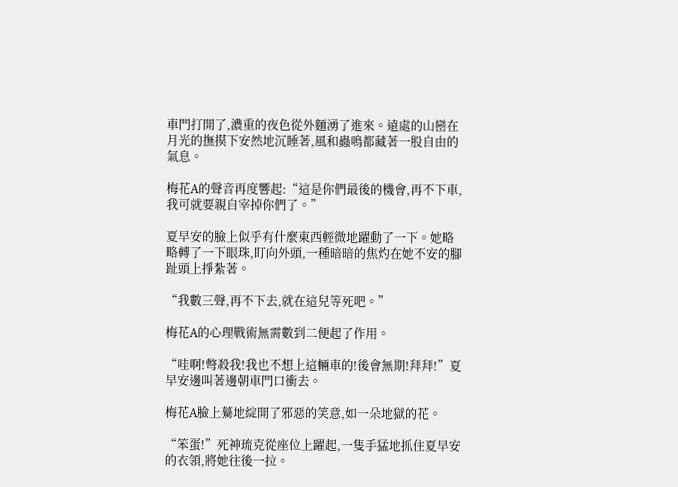車門打開了,濃重的夜色從外麵湧了進來。遠處的山巒在月光的撫摸下安然地沉睡著,風和蟲鳴都藏著一股自由的氣息。

梅花A的聲音再度響起:“這是你們最後的機會,再不下車,我可就要親自宰掉你們了。”

夏早安的臉上似乎有什麼東西輕微地躍動了一下。她略略轉了一下眼珠,盯向外頭,一種暗暗的焦灼在她不安的腳趾頭上掙紮著。

“我數三聲,再不下去,就在這兒等死吧。”

梅花A的心理戰術無需數到二便起了作用。

“哇啊!彆殺我!我也不想上這輛車的!後會無期!拜拜!”夏早安邊叫著邊朝車門口衝去。

梅花A臉上驀地綻開了邪惡的笑意,如一朵地獄的花。

“笨蛋!”死神琉克從座位上躍起,一隻手猛地抓住夏早安的衣領,將她往後一拉。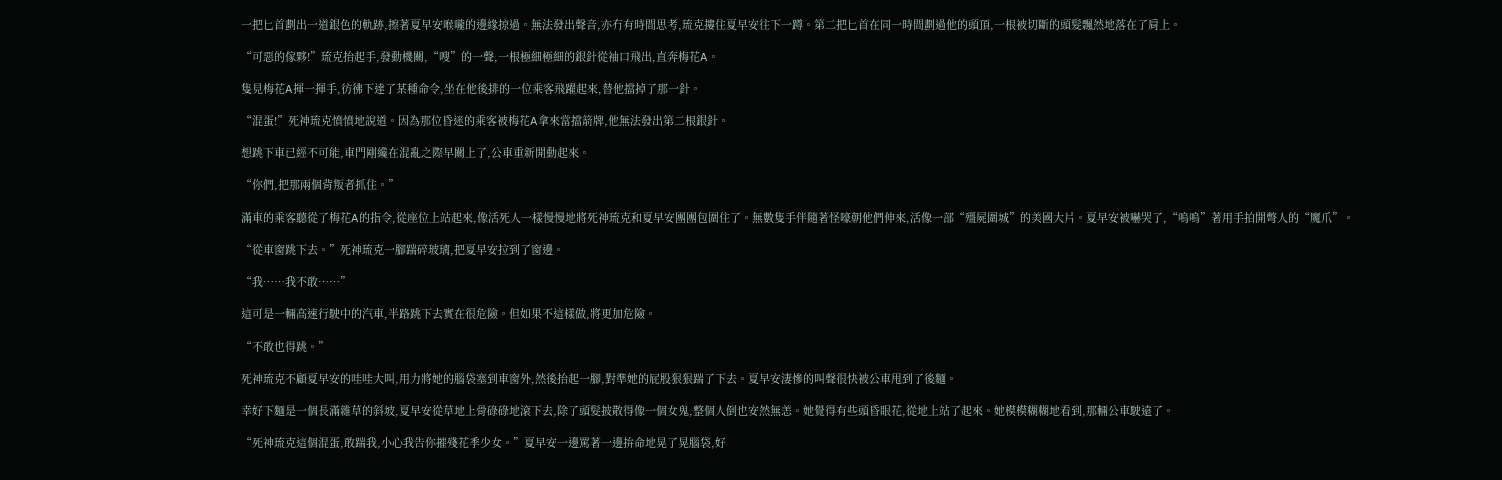一把匕首劃出一道銀色的軌跡,擦著夏早安喉嚨的邊緣掠過。無法發出聲音,亦冇有時間思考,琉克摟住夏早安往下一蹲。第二把匕首在同一時間劃過他的頭頂,一根被切斷的頭髮飄然地落在了肩上。

“可惡的傢夥!”琉克抬起手,發動機關,“嗖”的一聲,一根極細極細的銀針從袖口飛出,直奔梅花A。

隻見梅花A揮一揮手,彷彿下達了某種命令,坐在他後排的一位乘客飛躍起來,替他擋掉了那一針。

“混蛋!”死神琉克憤憤地說道。因為那位昏迷的乘客被梅花A拿來當擋箭牌,他無法發出第二根銀針。

想跳下車已經不可能,車門剛纔在混亂之際早關上了,公車重新開動起來。

“你們,把那兩個背叛者抓住。”

滿車的乘客聽從了梅花A的指令,從座位上站起來,像活死人一樣慢慢地將死神琉克和夏早安團團包圍住了。無數隻手伴隨著怪嚎朝他們伸來,活像一部“殭屍圍城”的美國大片。夏早安被嚇哭了,“嗚嗚”著用手拍開彆人的“魔爪”。

“從車窗跳下去。”死神琉克一腳踹碎玻璃,把夏早安拉到了窗邊。

“我……我不敢……”

這可是一輛高速行駛中的汽車,半路跳下去實在很危險。但如果不這樣做,將更加危險。

“不敢也得跳。”

死神琉克不顧夏早安的哇哇大叫,用力將她的腦袋塞到車窗外,然後抬起一腳,對準她的屁股狠狠踹了下去。夏早安淒慘的叫聲很快被公車甩到了後麵。

幸好下麵是一個長滿雜草的斜坡,夏早安從草地上骨碌碌地滾下去,除了頭髮披散得像一個女鬼,整個人倒也安然無恙。她覺得有些頭昏眼花,從地上站了起來。她模模糊糊地看到,那輛公車駛遠了。

“死神琉克這個混蛋,敢踹我,小心我告你摧殘花季少女。”夏早安一邊罵著一邊拚命地晃了晃腦袋,好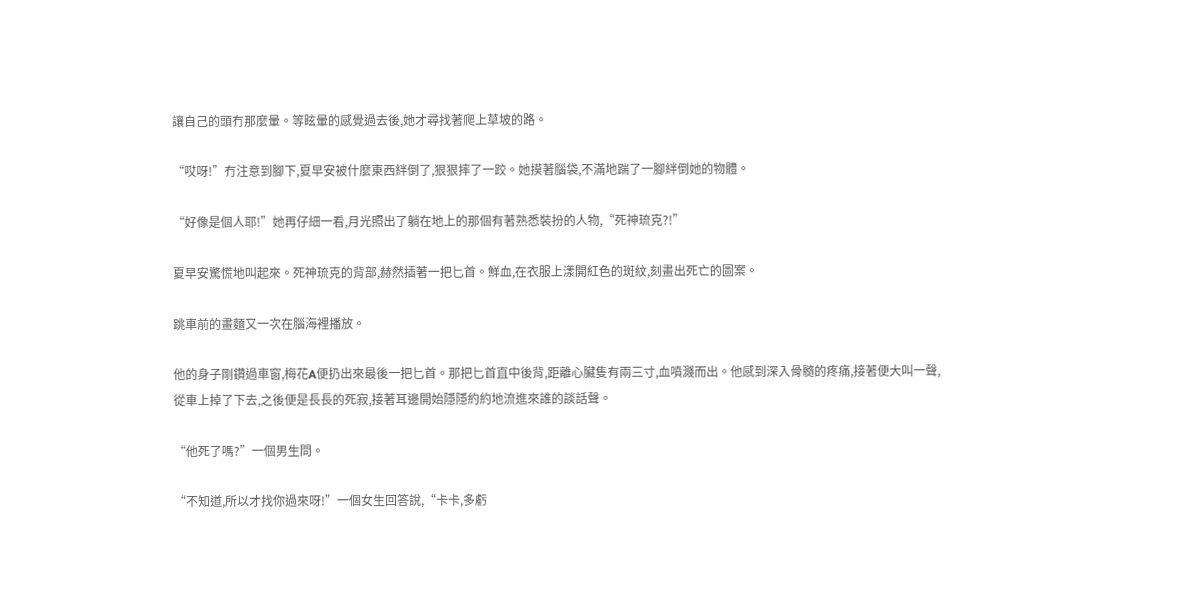讓自己的頭冇那麼暈。等眩暈的感覺過去後,她才尋找著爬上草坡的路。

“哎呀!”冇注意到腳下,夏早安被什麼東西絆倒了,狠狠摔了一跤。她摸著腦袋,不滿地踹了一腳絆倒她的物體。

“好像是個人耶!”她再仔細一看,月光照出了躺在地上的那個有著熟悉裝扮的人物,“死神琉克?!”

夏早安驚慌地叫起來。死神琉克的背部,赫然插著一把匕首。鮮血,在衣服上漾開紅色的斑紋,刻畫出死亡的圖案。

跳車前的畫麵又一次在腦海裡播放。

他的身子剛鑽過車窗,梅花A便扔出來最後一把匕首。那把匕首直中後背,距離心臟隻有兩三寸,血噴濺而出。他感到深入骨髓的疼痛,接著便大叫一聲,從車上掉了下去,之後便是長長的死寂,接著耳邊開始隱隱約約地流進來誰的談話聲。

“他死了嗎?”一個男生問。

“不知道,所以才找你過來呀!”一個女生回答說,“卡卡,多虧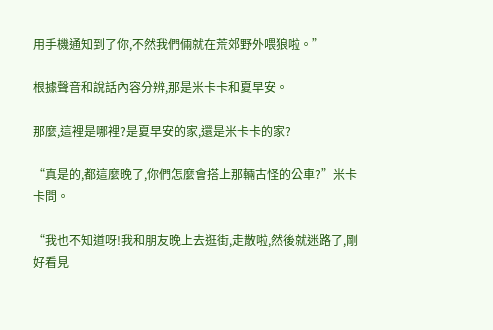用手機通知到了你,不然我們倆就在荒郊野外喂狼啦。”

根據聲音和說話內容分辨,那是米卡卡和夏早安。

那麼,這裡是哪裡?是夏早安的家,還是米卡卡的家?

“真是的,都這麼晚了,你們怎麼會搭上那輛古怪的公車?”米卡卡問。

“我也不知道呀!我和朋友晚上去逛街,走散啦,然後就迷路了,剛好看見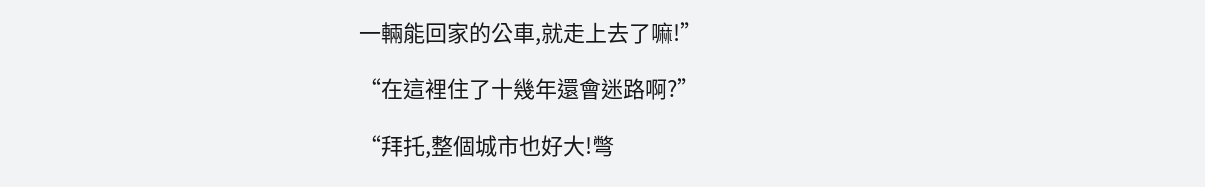一輛能回家的公車,就走上去了嘛!”

“在這裡住了十幾年還會迷路啊?”

“拜托,整個城市也好大!彆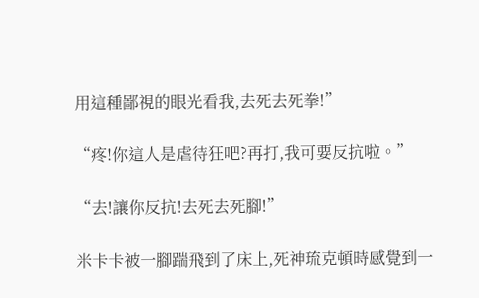用這種鄙視的眼光看我,去死去死拳!”

“疼!你這人是虐待狂吧?再打,我可要反抗啦。”

“去!讓你反抗!去死去死腳!”

米卡卡被一腳踹飛到了床上,死神琉克頓時感覺到一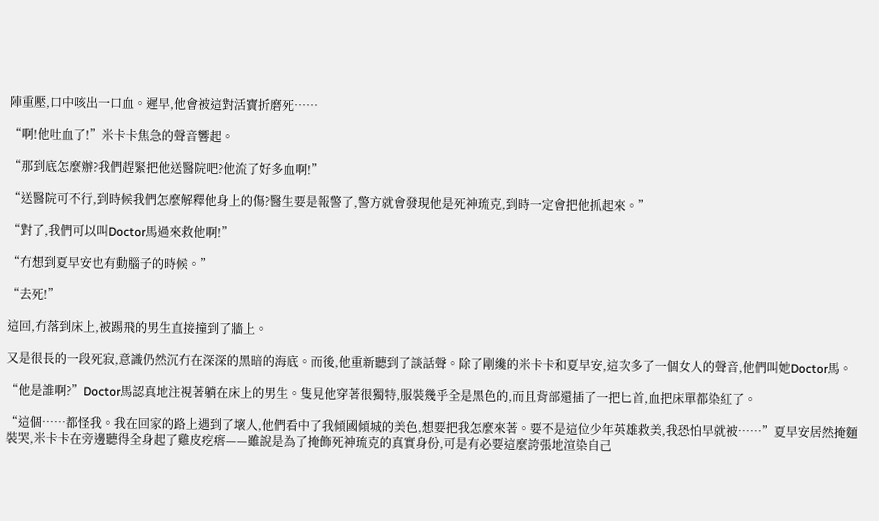陣重壓,口中咳出一口血。遲早,他會被這對活寶折磨死……

“啊!他吐血了!”米卡卡焦急的聲音響起。

“那到底怎麼辦?我們趕緊把他送醫院吧?他流了好多血啊!”

“送醫院可不行,到時候我們怎麼解釋他身上的傷?醫生要是報警了,警方就會發現他是死神琉克,到時一定會把他抓起來。”

“對了,我們可以叫Doctor馬過來救他啊!”

“冇想到夏早安也有動腦子的時候。”

“去死!”

這回,冇落到床上,被踢飛的男生直接撞到了牆上。

又是很長的一段死寂,意識仍然沉冇在深深的黑暗的海底。而後,他重新聽到了談話聲。除了剛纔的米卡卡和夏早安,這次多了一個女人的聲音,他們叫她Doctor馬。

“他是誰啊?”Doctor馬認真地注視著躺在床上的男生。隻見他穿著很獨特,服裝幾乎全是黑色的,而且背部還插了一把匕首,血把床單都染紅了。

“這個……都怪我。我在回家的路上遇到了壞人,他們看中了我傾國傾城的美色,想要把我怎麼來著。要不是這位少年英雄救美,我恐怕早就被……”夏早安居然掩麵裝哭,米卡卡在旁邊聽得全身起了雞皮疙瘩——雖說是為了掩飾死神琉克的真實身份,可是有必要這麼誇張地渲染自己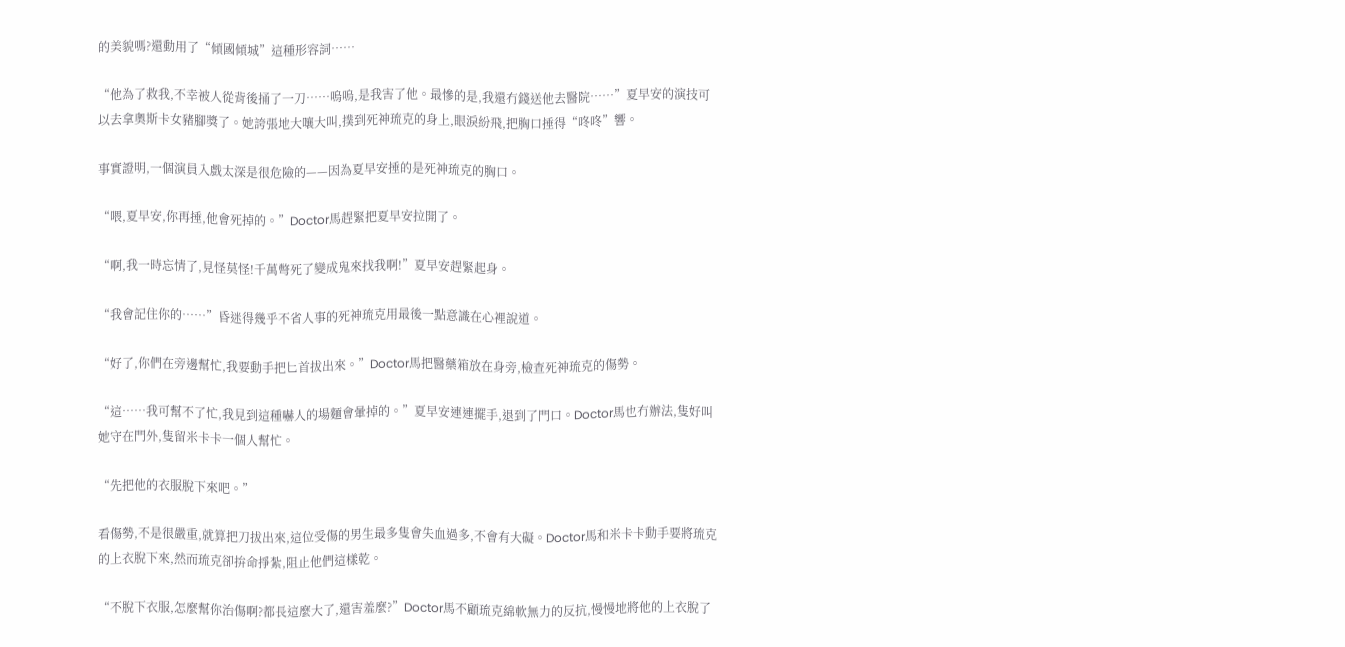的美貌嗎?還動用了“傾國傾城”這種形容詞……

“他為了救我,不幸被人從背後捅了一刀……嗚嗚,是我害了他。最慘的是,我還冇錢送他去醫院……”夏早安的演技可以去拿奧斯卡女豬腳獎了。她誇張地大嚷大叫,撲到死神琉克的身上,眼淚紛飛,把胸口捶得“咚咚”響。

事實證明,一個演員入戲太深是很危險的——因為夏早安捶的是死神琉克的胸口。

“喂,夏早安,你再捶,他會死掉的。”Doctor馬趕緊把夏早安拉開了。

“啊,我一時忘情了,見怪莫怪!千萬彆死了變成鬼來找我啊!”夏早安趕緊起身。

“我會記住你的……”昏迷得幾乎不省人事的死神琉克用最後一點意識在心裡說道。

“好了,你們在旁邊幫忙,我要動手把匕首拔出來。”Doctor馬把醫藥箱放在身旁,檢查死神琉克的傷勢。

“這……我可幫不了忙,我見到這種嚇人的場麵會暈掉的。”夏早安連連擺手,退到了門口。Doctor馬也冇辦法,隻好叫她守在門外,隻留米卡卡一個人幫忙。

“先把他的衣服脫下來吧。”

看傷勢,不是很嚴重,就算把刀拔出來,這位受傷的男生最多隻會失血過多,不會有大礙。Doctor馬和米卡卡動手要將琉克的上衣脫下來,然而琉克卻拚命掙紮,阻止他們這樣乾。

“不脫下衣服,怎麼幫你治傷啊?都長這麼大了,還害羞麼?”Doctor馬不顧琉克綿軟無力的反抗,慢慢地將他的上衣脫了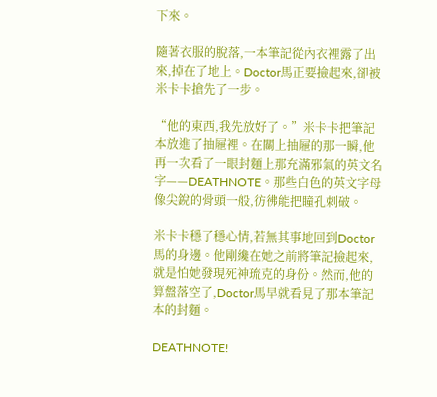下來。

隨著衣服的脫落,一本筆記從內衣裡露了出來,掉在了地上。Doctor馬正要撿起來,卻被米卡卡搶先了一步。

“他的東西,我先放好了。”米卡卡把筆記本放進了抽屜裡。在關上抽屜的那一瞬,他再一次看了一眼封麵上那充滿邪氣的英文名字——DEATHNOTE。那些白色的英文字母像尖銳的骨頭一般,彷彿能把瞳孔刺破。

米卡卡穩了穩心情,若無其事地回到Doctor馬的身邊。他剛纔在她之前將筆記撿起來,就是怕她發現死神琉克的身份。然而,他的算盤落空了,Doctor馬早就看見了那本筆記本的封麵。

DEATHNOTE!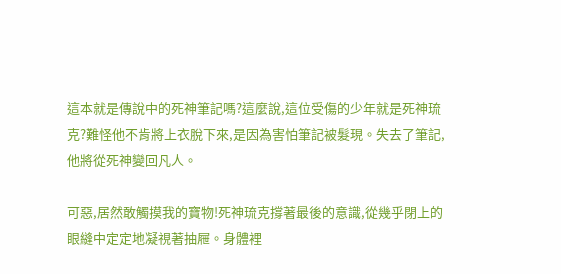這本就是傳說中的死神筆記嗎?這麼說,這位受傷的少年就是死神琉克?難怪他不肯將上衣脫下來,是因為害怕筆記被髮現。失去了筆記,他將從死神變回凡人。

可惡,居然敢觸摸我的寶物!死神琉克撐著最後的意識,從幾乎閉上的眼縫中定定地凝視著抽屜。身體裡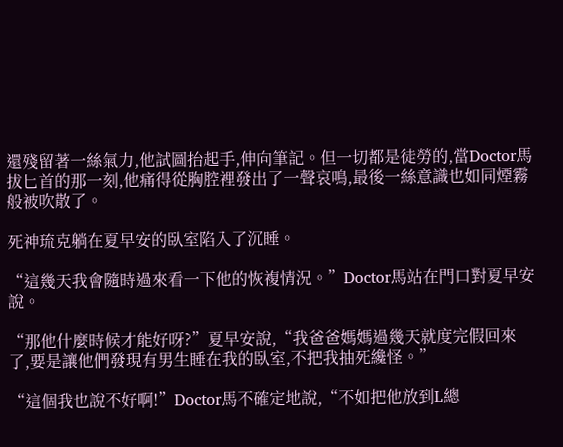還殘留著一絲氣力,他試圖抬起手,伸向筆記。但一切都是徒勞的,當Doctor馬拔匕首的那一刻,他痛得從胸腔裡發出了一聲哀鳴,最後一絲意識也如同煙霧般被吹散了。

死神琉克躺在夏早安的臥室陷入了沉睡。

“這幾天我會隨時過來看一下他的恢複情況。”Doctor馬站在門口對夏早安說。

“那他什麼時候才能好呀?”夏早安說,“我爸爸媽媽過幾天就度完假回來了,要是讓他們發現有男生睡在我的臥室,不把我抽死纔怪。”

“這個我也說不好啊!”Doctor馬不確定地說,“不如把他放到L總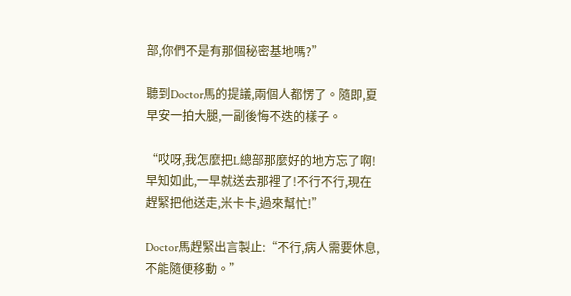部,你們不是有那個秘密基地嗎?”

聽到Doctor馬的提議,兩個人都愣了。隨即,夏早安一拍大腿,一副後悔不迭的樣子。

“哎呀,我怎麼把L總部那麼好的地方忘了啊!早知如此,一早就送去那裡了!不行不行,現在趕緊把他送走,米卡卡,過來幫忙!”

Doctor馬趕緊出言製止:“不行,病人需要休息,不能隨便移動。”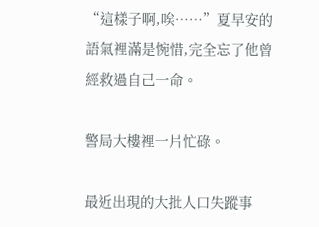“這樣子啊,唉……”夏早安的語氣裡滿是惋惜,完全忘了他曾經救過自己一命。

警局大樓裡一片忙碌。

最近出現的大批人口失蹤事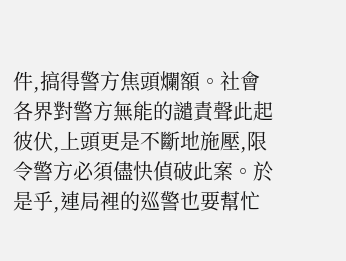件,搞得警方焦頭爛額。社會各界對警方無能的譴責聲此起彼伏,上頭更是不斷地施壓,限令警方必須儘快偵破此案。於是乎,連局裡的巡警也要幫忙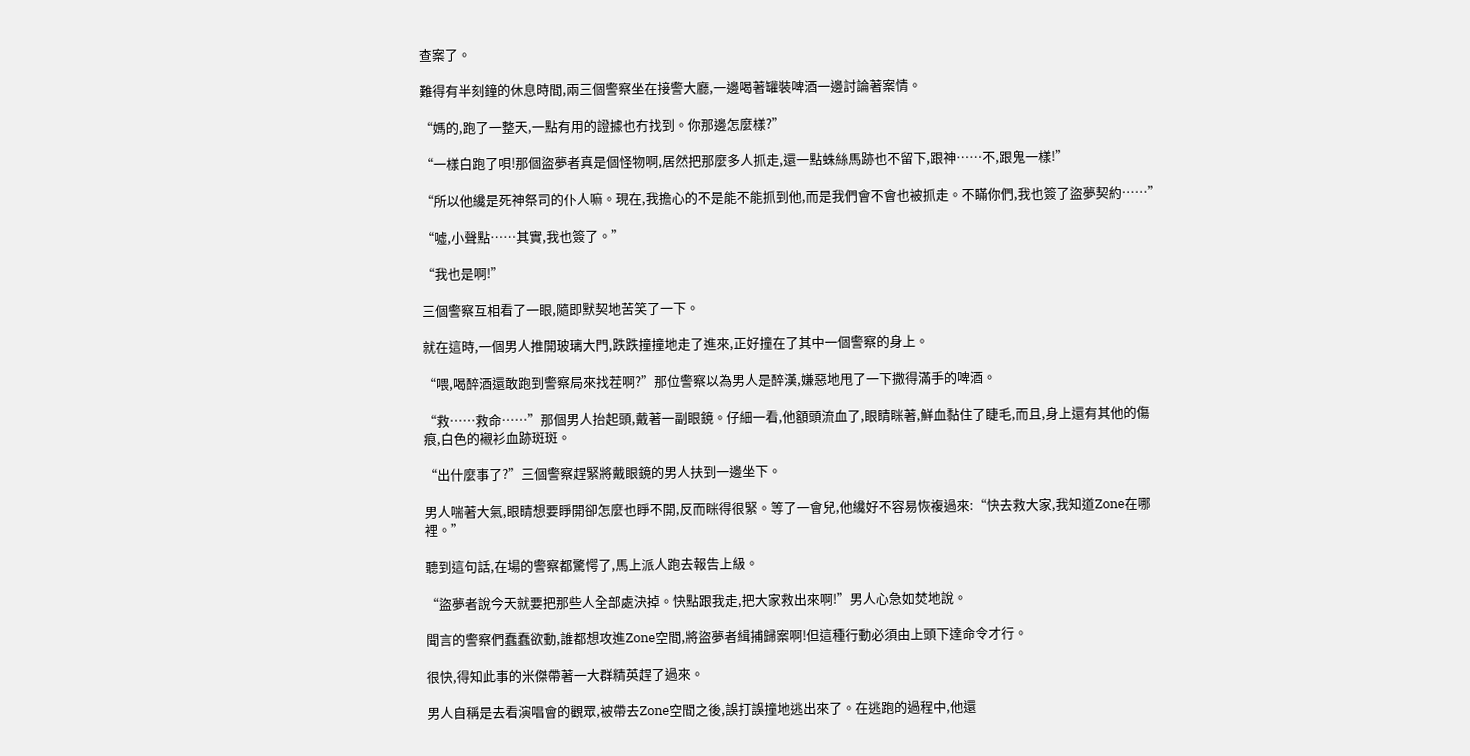查案了。

難得有半刻鐘的休息時間,兩三個警察坐在接警大廳,一邊喝著罐裝啤酒一邊討論著案情。

“媽的,跑了一整天,一點有用的證據也冇找到。你那邊怎麼樣?”

“一樣白跑了唄!那個盜夢者真是個怪物啊,居然把那麼多人抓走,還一點蛛絲馬跡也不留下,跟神……不,跟鬼一樣!”

“所以他纔是死神祭司的仆人嘛。現在,我擔心的不是能不能抓到他,而是我們會不會也被抓走。不瞞你們,我也簽了盜夢契約……”

“噓,小聲點……其實,我也簽了。”

“我也是啊!”

三個警察互相看了一眼,隨即默契地苦笑了一下。

就在這時,一個男人推開玻璃大門,跌跌撞撞地走了進來,正好撞在了其中一個警察的身上。

“喂,喝醉酒還敢跑到警察局來找茬啊?”那位警察以為男人是醉漢,嫌惡地甩了一下撒得滿手的啤酒。

“救……救命……”那個男人抬起頭,戴著一副眼鏡。仔細一看,他額頭流血了,眼睛眯著,鮮血黏住了睫毛,而且,身上還有其他的傷痕,白色的襯衫血跡斑斑。

“出什麼事了?”三個警察趕緊將戴眼鏡的男人扶到一邊坐下。

男人喘著大氣,眼睛想要睜開卻怎麼也睜不開,反而眯得很緊。等了一會兒,他纔好不容易恢複過來:“快去救大家,我知道Zone在哪裡。”

聽到這句話,在場的警察都驚愕了,馬上派人跑去報告上級。

“盜夢者說今天就要把那些人全部處決掉。快點跟我走,把大家救出來啊!”男人心急如焚地說。

聞言的警察們蠢蠢欲動,誰都想攻進Zone空間,將盜夢者緝捕歸案啊!但這種行動必須由上頭下達命令才行。

很快,得知此事的米傑帶著一大群精英趕了過來。

男人自稱是去看演唱會的觀眾,被帶去Zone空間之後,誤打誤撞地逃出來了。在逃跑的過程中,他還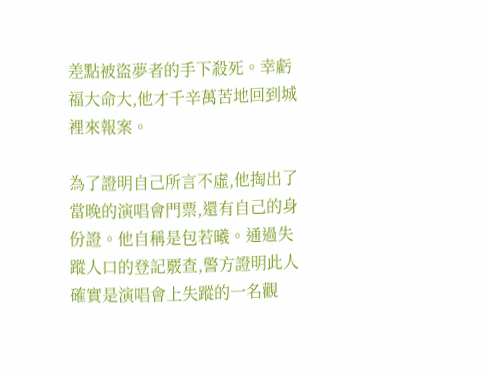差點被盜夢者的手下殺死。幸虧福大命大,他才千辛萬苦地回到城裡來報案。

為了證明自己所言不虛,他掏出了當晚的演唱會門票,還有自己的身份證。他自稱是包若曦。通過失蹤人口的登記覈查,警方證明此人確實是演唱會上失蹤的一名觀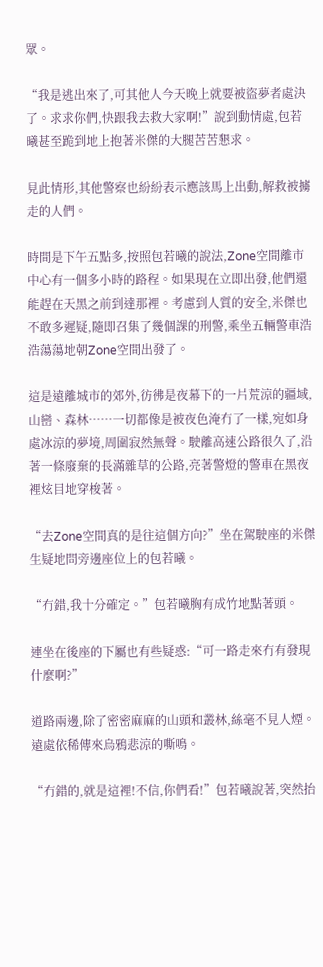眾。

“我是逃出來了,可其他人今天晚上就要被盜夢者處決了。求求你們,快跟我去救大家啊!”說到動情處,包若曦甚至跪到地上抱著米傑的大腿苦苦懇求。

見此情形,其他警察也紛紛表示應該馬上出動,解救被擄走的人們。

時間是下午五點多,按照包若曦的說法,Zone空間離市中心有一個多小時的路程。如果現在立即出發,他們還能趕在天黑之前到達那裡。考慮到人質的安全,米傑也不敢多遲疑,隨即召集了幾個課的刑警,乘坐五輛警車浩浩蕩蕩地朝Zone空間出發了。

這是遠離城市的郊外,彷彿是夜幕下的一片荒涼的疆域,山巒、森林……一切都像是被夜色淹冇了一樣,宛如身處冰涼的夢境,周圍寂然無聲。駛離高速公路很久了,沿著一條廢棄的長滿雜草的公路,亮著警燈的警車在黑夜裡炫目地穿梭著。

“去Zone空間真的是往這個方向?”坐在駕駛座的米傑生疑地問旁邊座位上的包若曦。

“冇錯,我十分確定。”包若曦胸有成竹地點著頭。

連坐在後座的下屬也有些疑惑:“可一路走來冇有發現什麼啊?”

道路兩邊,除了密密麻麻的山頭和叢林,絲毫不見人煙。遠處依稀傳來烏鴉悲涼的嘶鳴。

“冇錯的,就是這裡!不信,你們看!”包若曦說著,突然抬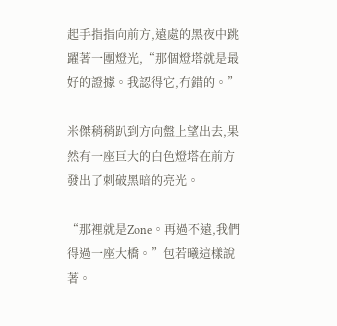起手指指向前方,遠處的黑夜中跳躍著一團燈光,“那個燈塔就是最好的證據。我認得它,冇錯的。”

米傑稍稍趴到方向盤上望出去,果然有一座巨大的白色燈塔在前方發出了刺破黑暗的亮光。

“那裡就是Zone。再過不遠,我們得過一座大橋。”包若曦這樣說著。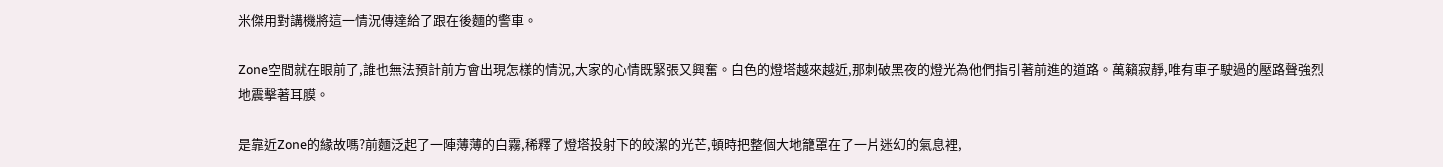米傑用對講機將這一情況傳達給了跟在後麵的警車。

Zone空間就在眼前了,誰也無法預計前方會出現怎樣的情況,大家的心情既緊張又興奮。白色的燈塔越來越近,那刺破黑夜的燈光為他們指引著前進的道路。萬籟寂靜,唯有車子駛過的壓路聲強烈地震擊著耳膜。

是靠近Zone的緣故嗎?前麵泛起了一陣薄薄的白霧,稀釋了燈塔投射下的皎潔的光芒,頓時把整個大地籠罩在了一片迷幻的氣息裡,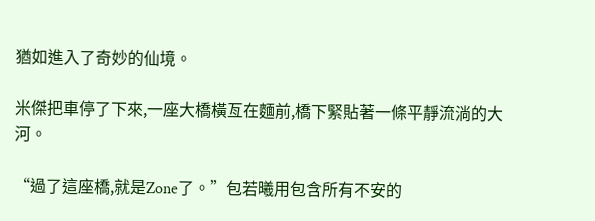猶如進入了奇妙的仙境。

米傑把車停了下來,一座大橋橫亙在麵前,橋下緊貼著一條平靜流淌的大河。

“過了這座橋,就是Zone了。”包若曦用包含所有不安的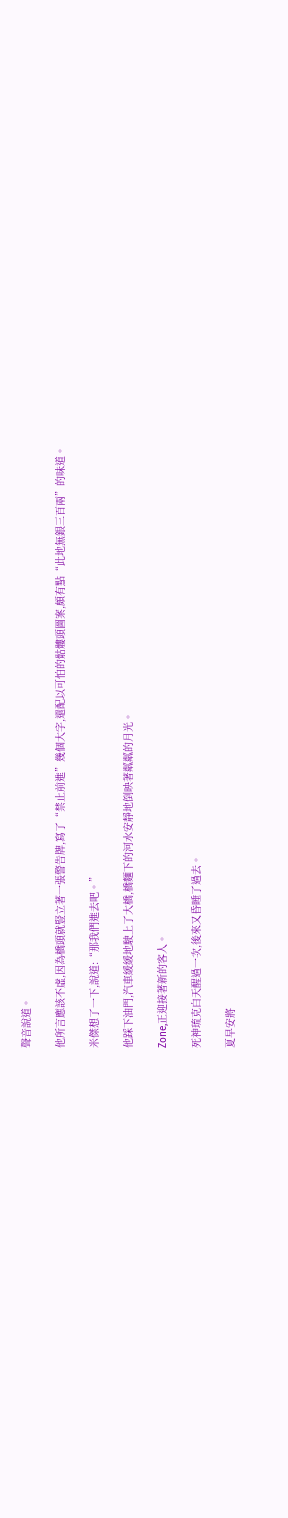聲音說道。

他所言應該不虛,因為橋頭就豎立著一張警告牌,寫了“禁止前進”幾個大字,還配以可怕的骷髏頭圖案,頗有點“此地無銀三百兩”的味道。

米傑想了一下,說道:“那我們進去吧。”

他踩下油門,汽車緩緩地駛上了大橋,橋麵下的河水安靜地倒映著粼粼的月光。

Zone,正迎接著新的客人。

死神琉克白天醒過一次,後來又昏睡了過去。

夏早安將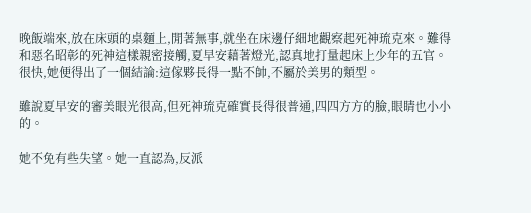晚飯端來,放在床頭的桌麵上,閒著無事,就坐在床邊仔細地觀察起死神琉克來。難得和惡名昭彰的死神這樣親密接觸,夏早安藉著燈光,認真地打量起床上少年的五官。很快,她便得出了一個結論:這傢夥長得一點不帥,不屬於美男的類型。

雖說夏早安的審美眼光很高,但死神琉克確實長得很普通,四四方方的臉,眼睛也小小的。

她不免有些失望。她一直認為,反派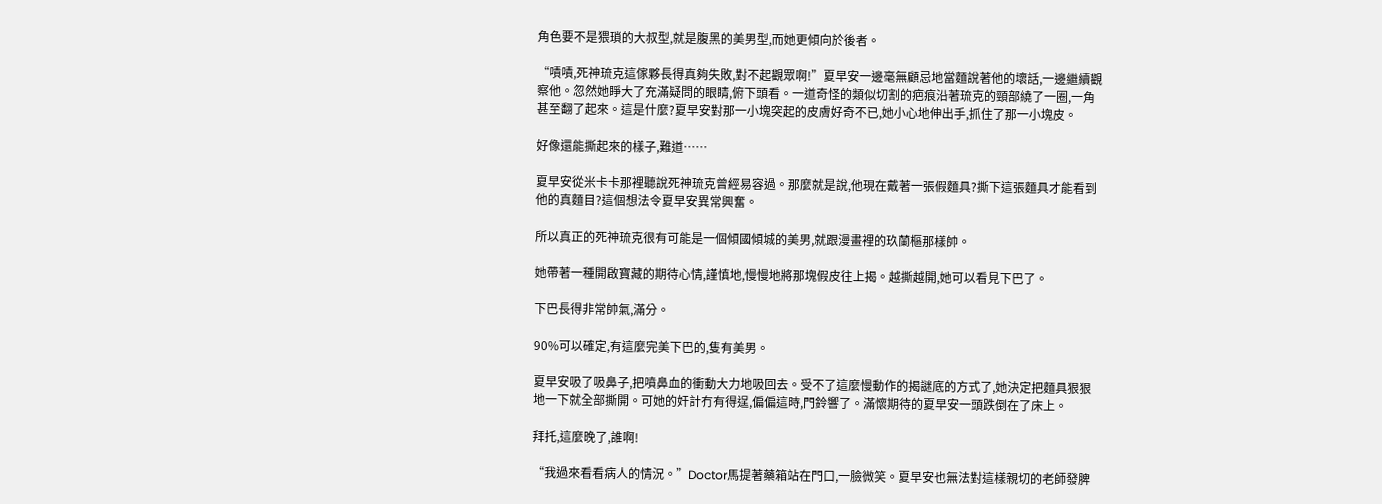角色要不是猥瑣的大叔型,就是腹黑的美男型,而她更傾向於後者。

“嘖嘖,死神琉克這傢夥長得真夠失敗,對不起觀眾啊!”夏早安一邊毫無顧忌地當麵說著他的壞話,一邊繼續觀察他。忽然她睜大了充滿疑問的眼睛,俯下頭看。一道奇怪的類似切割的疤痕沿著琉克的頸部繞了一圈,一角甚至翻了起來。這是什麼?夏早安對那一小塊突起的皮膚好奇不已,她小心地伸出手,抓住了那一小塊皮。

好像還能撕起來的樣子,難道……

夏早安從米卡卡那裡聽說死神琉克曾經易容過。那麼就是說,他現在戴著一張假麵具?撕下這張麵具才能看到他的真麵目?這個想法令夏早安異常興奮。

所以真正的死神琉克很有可能是一個傾國傾城的美男,就跟漫畫裡的玖蘭樞那樣帥。

她帶著一種開啟寶藏的期待心情,謹慎地,慢慢地將那塊假皮往上揭。越撕越開,她可以看見下巴了。

下巴長得非常帥氣,滿分。

90%可以確定,有這麼完美下巴的,隻有美男。

夏早安吸了吸鼻子,把噴鼻血的衝動大力地吸回去。受不了這麼慢動作的揭謎底的方式了,她決定把麵具狠狠地一下就全部撕開。可她的奸計冇有得逞,偏偏這時,門鈴響了。滿懷期待的夏早安一頭跌倒在了床上。

拜托,這麼晚了,誰啊!

“我過來看看病人的情況。”Doctor馬提著藥箱站在門口,一臉微笑。夏早安也無法對這樣親切的老師發脾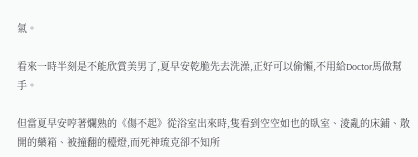氣。

看來一時半刻是不能欣賞美男了,夏早安乾脆先去洗澡,正好可以偷懶,不用給Doctor馬做幫手。

但當夏早安哼著爛熟的《傷不起》從浴室出來時,隻看到空空如也的臥室、淩亂的床鋪、散開的藥箱、被撞翻的檯燈,而死神琉克卻不知所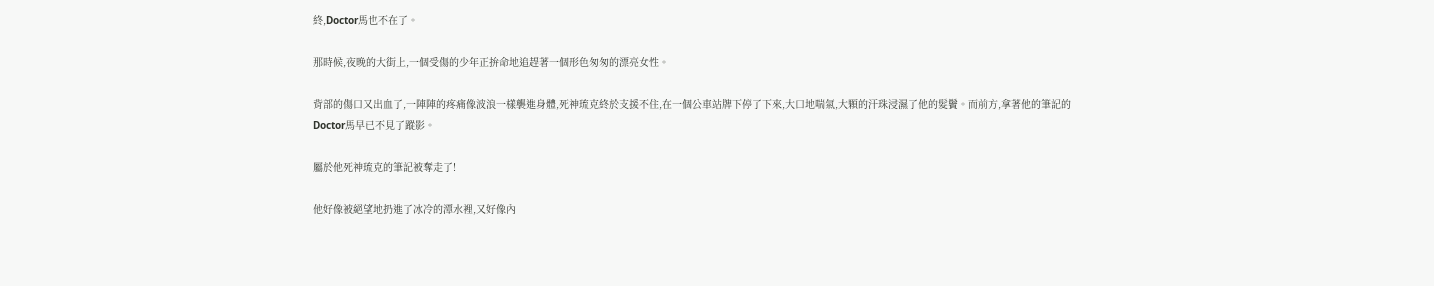終,Doctor馬也不在了。

那時候,夜晚的大街上,一個受傷的少年正拚命地追趕著一個形色匆匆的漂亮女性。

背部的傷口又出血了,一陣陣的疼痛像波浪一樣襲進身體,死神琉克終於支援不住,在一個公車站牌下停了下來,大口地喘氣,大顆的汗珠浸濕了他的髮鬢。而前方,拿著他的筆記的Doctor馬早已不見了蹤影。

屬於他死神琉克的筆記被奪走了!

他好像被絕望地扔進了冰冷的潭水裡,又好像內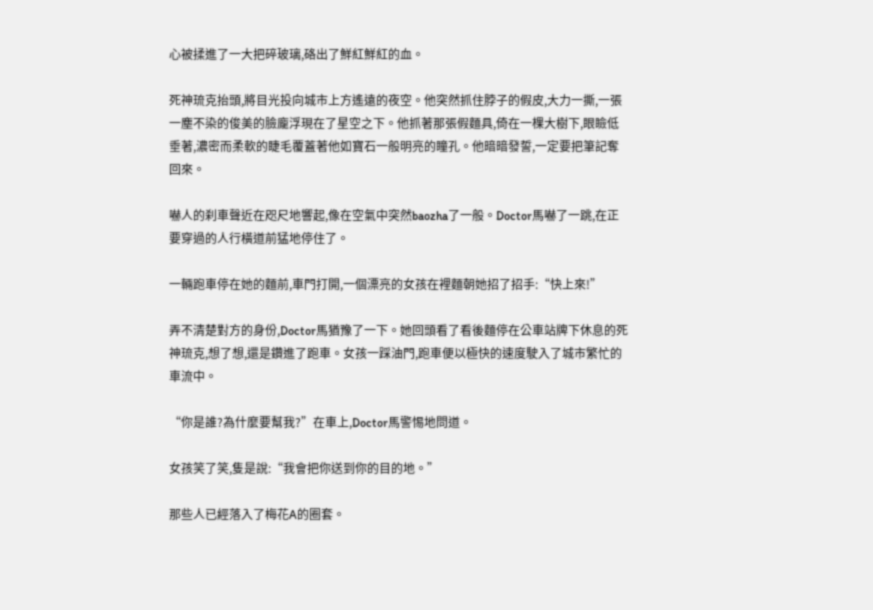心被揉進了一大把碎玻璃,硌出了鮮紅鮮紅的血。

死神琉克抬頭,將目光投向城市上方遙遠的夜空。他突然抓住脖子的假皮,大力一撕,一張一塵不染的俊美的臉龐浮現在了星空之下。他抓著那張假麵具,倚在一棵大樹下,眼瞼低垂著,濃密而柔軟的睫毛覆蓋著他如寶石一般明亮的瞳孔。他暗暗發誓,一定要把筆記奪回來。

嚇人的刹車聲近在咫尺地響起,像在空氣中突然baozha了一般。Doctor馬嚇了一跳,在正要穿過的人行橫道前猛地停住了。

一輛跑車停在她的麵前,車門打開,一個漂亮的女孩在裡麵朝她招了招手:“快上來!”

弄不清楚對方的身份,Doctor馬猶豫了一下。她回頭看了看後麵停在公車站牌下休息的死神琉克,想了想,還是鑽進了跑車。女孩一踩油門,跑車便以極快的速度駛入了城市繁忙的車流中。

“你是誰?為什麼要幫我?”在車上,Doctor馬警惕地問道。

女孩笑了笑,隻是說:“我會把你送到你的目的地。”

那些人已經落入了梅花A的圈套。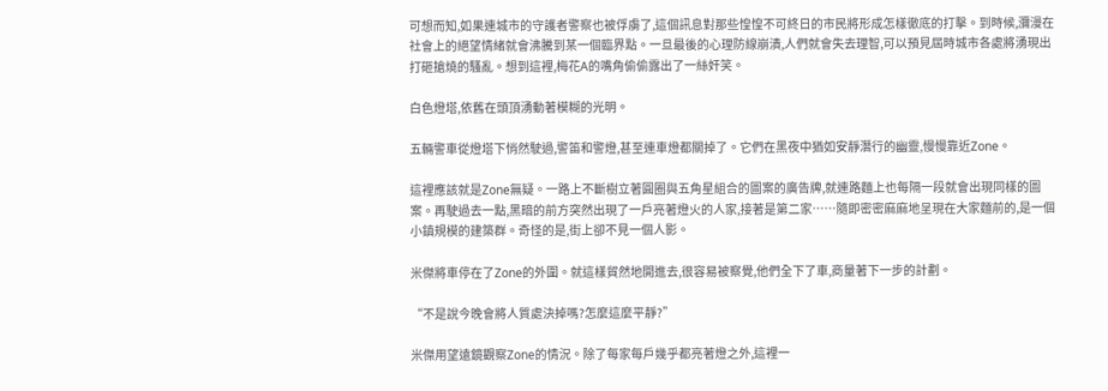可想而知,如果連城市的守護者警察也被俘虜了,這個訊息對那些惶惶不可終日的市民將形成怎樣徹底的打擊。到時候,瀰漫在社會上的絕望情緒就會沸騰到某一個臨界點。一旦最後的心理防線崩潰,人們就會失去理智,可以預見屆時城市各處將湧現出打砸搶燒的騷亂。想到這裡,梅花A的嘴角偷偷露出了一絲奸笑。

白色燈塔,依舊在頭頂湧動著模糊的光明。

五輛警車從燈塔下悄然駛過,警笛和警燈,甚至連車燈都關掉了。它們在黑夜中猶如安靜潛行的幽靈,慢慢靠近Zone。

這裡應該就是Zone無疑。一路上不斷樹立著圓圈與五角星組合的圖案的廣告牌,就連路麵上也每隔一段就會出現同樣的圖案。再駛過去一點,黑暗的前方突然出現了一戶亮著燈火的人家,接著是第二家……隨即密密麻麻地呈現在大家麵前的,是一個小鎮規模的建築群。奇怪的是,街上卻不見一個人影。

米傑將車停在了Zone的外圍。就這樣貿然地開進去,很容易被察覺,他們全下了車,商量著下一步的計劃。

“不是說今晚會將人質處決掉嗎?怎麼這麼平靜?”

米傑用望遠鏡觀察Zone的情況。除了每家每戶幾乎都亮著燈之外,這裡一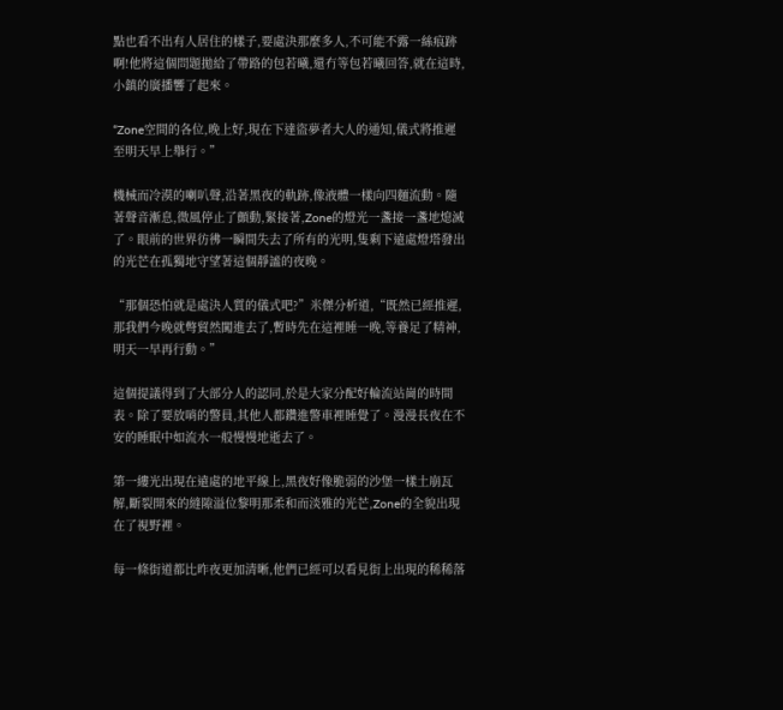點也看不出有人居住的樣子,要處決那麼多人,不可能不露一絲痕跡啊!他將這個問題拋給了帶路的包若曦,還冇等包若曦回答,就在這時,小鎮的廣播響了起來。

“Zone空間的各位,晚上好,現在下達盜夢者大人的通知,儀式將推遲至明天早上舉行。”

機械而冷漠的喇叭聲,沿著黑夜的軌跡,像液體一樣向四麵流動。隨著聲音漸息,微風停止了顫動,緊接著,Zone的燈光一盞接一盞地熄滅了。眼前的世界彷彿一瞬間失去了所有的光明,隻剩下遠處燈塔發出的光芒在孤獨地守望著這個靜謐的夜晚。

“那個恐怕就是處決人質的儀式吧?”米傑分析道,“既然已經推遲,那我們今晚就彆貿然闖進去了,暫時先在這裡睡一晚,等養足了精神,明天一早再行動。”

這個提議得到了大部分人的認同,於是大家分配好輪流站崗的時間表。除了要放哨的警員,其他人都鑽進警車裡睡覺了。漫漫長夜在不安的睡眠中如流水一般慢慢地逝去了。

第一縷光出現在遠處的地平線上,黑夜好像脆弱的沙堡一樣土崩瓦解,斷裂開來的縫隙溢位黎明那柔和而淡雅的光芒,Zone的全貌出現在了視野裡。

每一條街道都比昨夜更加清晰,他們已經可以看見街上出現的稀稀落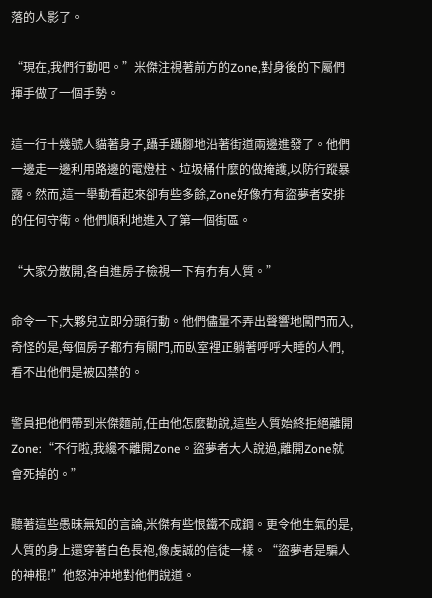落的人影了。

“現在,我們行動吧。”米傑注視著前方的Zone,對身後的下屬們揮手做了一個手勢。

這一行十幾號人貓著身子,躡手躡腳地沿著街道兩邊進發了。他們一邊走一邊利用路邊的電燈柱、垃圾桶什麼的做掩護,以防行蹤暴露。然而,這一舉動看起來卻有些多餘,Zone好像冇有盜夢者安排的任何守衛。他們順利地進入了第一個街區。

“大家分散開,各自進房子檢視一下有冇有人質。”

命令一下,大夥兒立即分頭行動。他們儘量不弄出聲響地闖門而入,奇怪的是,每個房子都冇有關門,而臥室裡正躺著呼呼大睡的人們,看不出他們是被囚禁的。

警員把他們帶到米傑麵前,任由他怎麼勸說,這些人質始終拒絕離開Zone:“不行啦,我纔不離開Zone。盜夢者大人說過,離開Zone就會死掉的。”

聽著這些愚昧無知的言論,米傑有些恨鐵不成鋼。更令他生氣的是,人質的身上還穿著白色長袍,像虔誠的信徒一樣。“盜夢者是騙人的神棍!”他怒沖沖地對他們說道。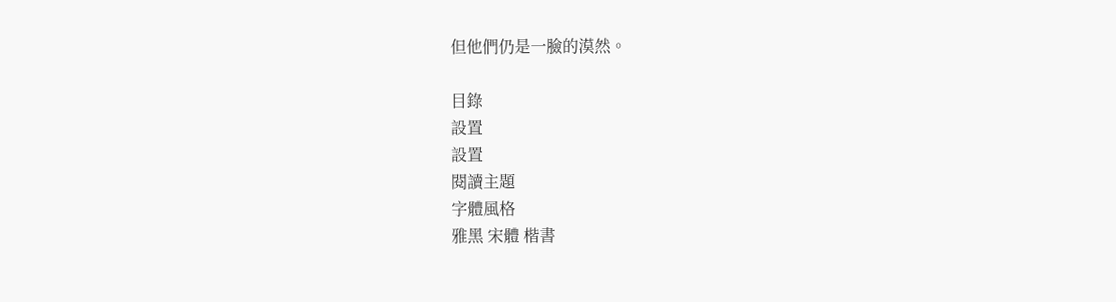但他們仍是一臉的漠然。

目錄
設置
設置
閱讀主題
字體風格
雅黑 宋體 楷書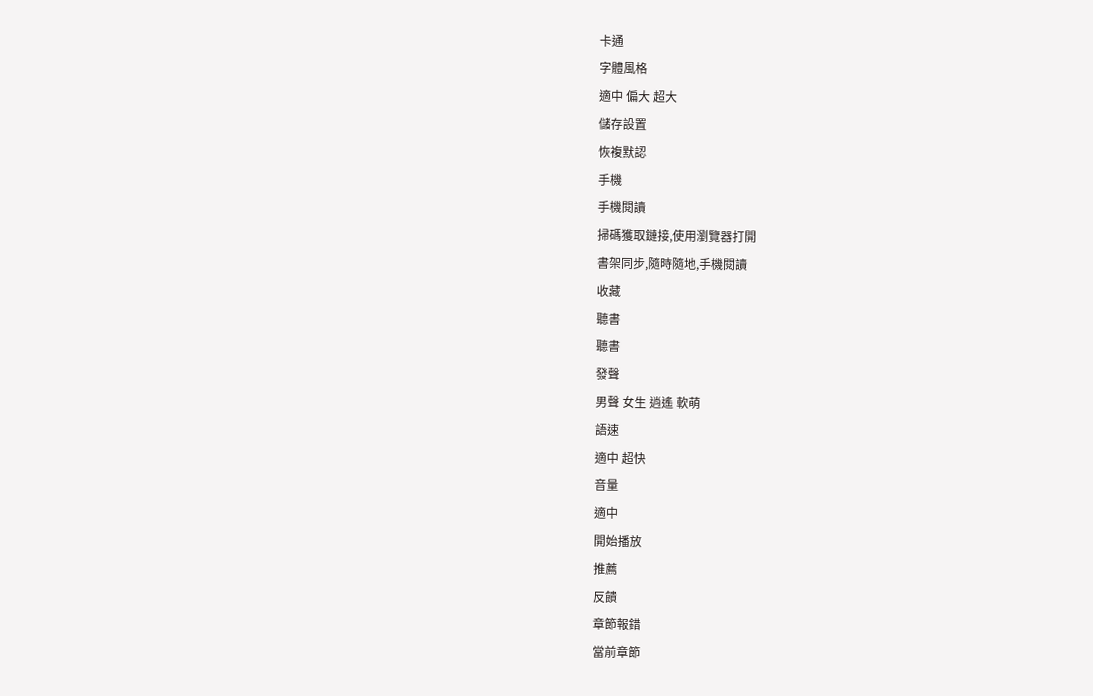卡通
字體風格
適中 偏大 超大
儲存設置
恢複默認
手機
手機閱讀
掃碼獲取鏈接,使用瀏覽器打開
書架同步,隨時隨地,手機閱讀
收藏
聽書
聽書
發聲
男聲 女生 逍遙 軟萌
語速
適中 超快
音量
適中
開始播放
推薦
反饋
章節報錯
當前章節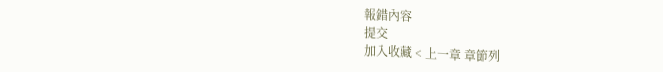報錯內容
提交
加入收藏 < 上一章 章節列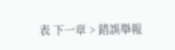表 下一章 > 錯誤舉報